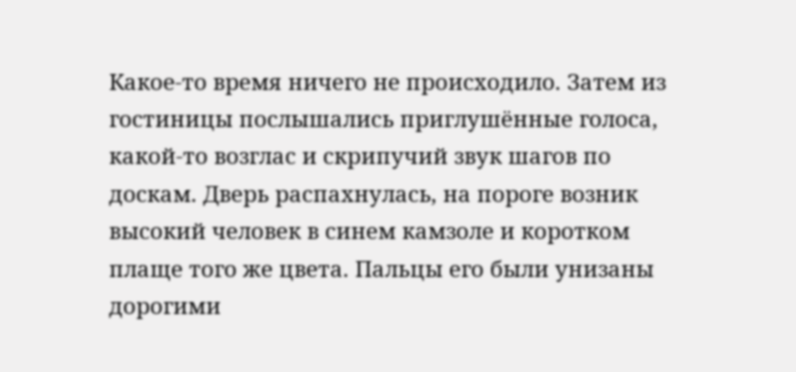Какое-то время ничего не происходило. Затем из гостиницы послышались приглушённые голоса, какой-то возглас и скрипучий звук шагов по доскам. Дверь распахнулась, на пороге возник высокий человек в синем камзоле и коротком плаще того же цвета. Пальцы его были унизаны дорогими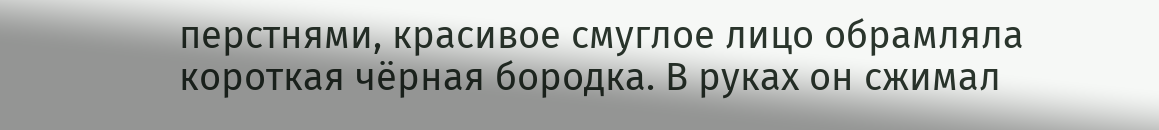перстнями, красивое смуглое лицо обрамляла короткая чёрная бородка. В руках он сжимал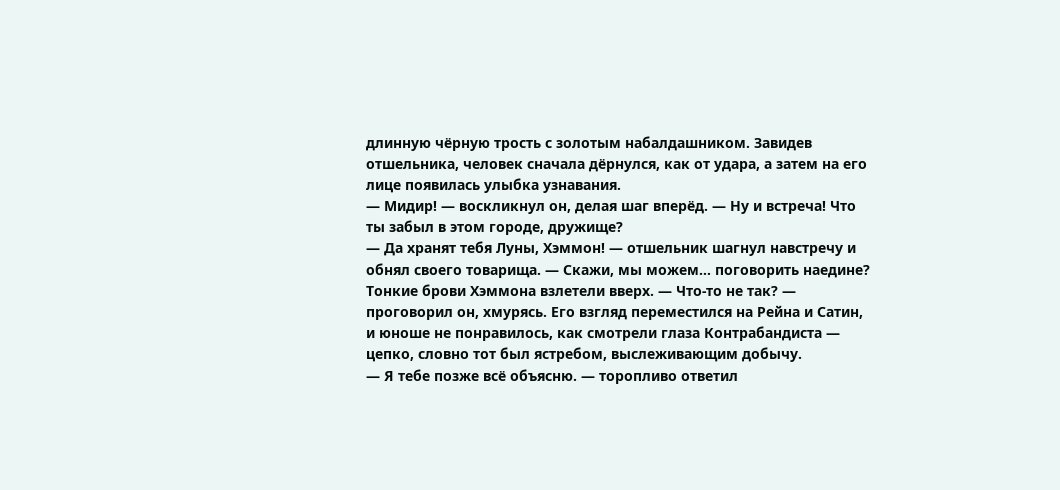длинную чёрную трость с золотым набалдашником. Завидев отшельника, человек сначала дёрнулся, как от удара, а затем на его лице появилась улыбка узнавания.
— Мидир! — воскликнул он, делая шаг вперёд. — Ну и встреча! Что ты забыл в этом городе, дружище?
— Да хранят тебя Луны, Хэммон! — отшельник шагнул навстречу и обнял своего товарища. — Скажи, мы можем… поговорить наедине?
Тонкие брови Хэммона взлетели вверх. — Что-то не так? — проговорил он, хмурясь. Его взгляд переместился на Рейна и Сатин, и юноше не понравилось, как смотрели глаза Контрабандиста — цепко, словно тот был ястребом, выслеживающим добычу.
— Я тебе позже всё объясню. — торопливо ответил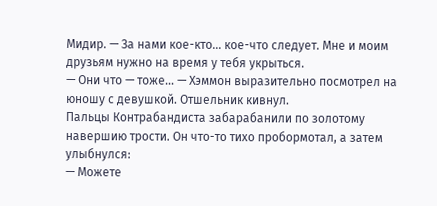Мидир. — За нами кое-кто… кое-что следует. Мне и моим друзьям нужно на время у тебя укрыться.
— Они что — тоже… — Хэммон выразительно посмотрел на юношу с девушкой. Отшельник кивнул.
Пальцы Контрабандиста забарабанили по золотому навершию трости. Он что-то тихо пробормотал, а затем улыбнулся:
— Можете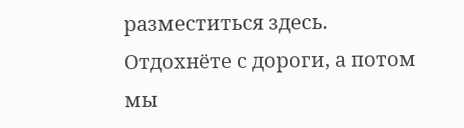разместиться здесь. Отдохнёте с дороги, а потом мы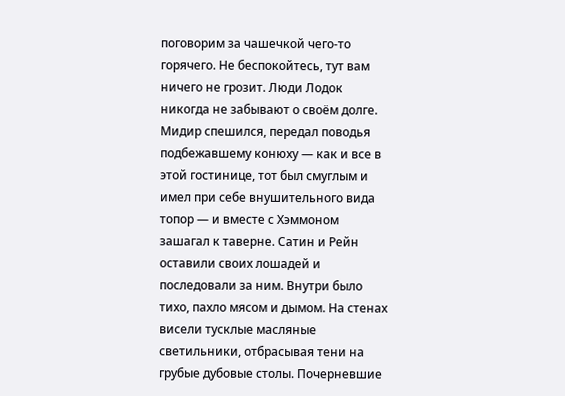поговорим за чашечкой чего-то горячего. Не беспокойтесь, тут вам ничего не грозит. Люди Лодок никогда не забывают о своём долге.
Мидир спешился, передал поводья подбежавшему конюху — как и все в этой гостинице, тот был смуглым и имел при себе внушительного вида топор — и вместе с Хэммоном зашагал к таверне. Сатин и Рейн оставили своих лошадей и последовали за ним. Внутри было тихо, пахло мясом и дымом. На стенах висели тусклые масляные светильники, отбрасывая тени на грубые дубовые столы. Почерневшие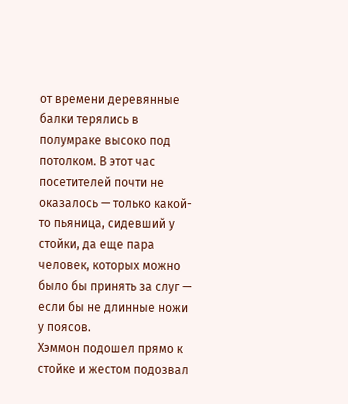от времени деревянные балки терялись в полумраке высоко под потолком. В этот час посетителей почти не оказалось — только какой-то пьяница, сидевший у стойки, да еще пара человек, которых можно было бы принять за слуг — если бы не длинные ножи у поясов.
Хэммон подошел прямо к стойке и жестом подозвал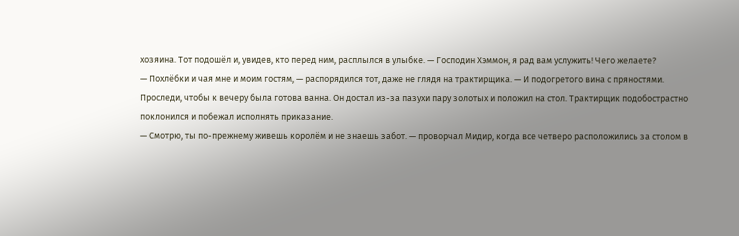хозяина. Тот подошёл и, увидев, кто перед ним, расплылся в улыбке. — Господин Хэммон, я рад вам услужить! Чего желаете?
— Похлёбки и чая мне и моим гостям, — распорядился тот, даже не глядя на трактирщика. — И подогретого вина с пряностями. Проследи, чтобы к вечеру была готова ванна. Он достал из-за пазухи пару золотых и положил на стол. Трактирщик подобострастно поклонился и побежал исполнять приказание.
— Смотрю, ты по-прежнему живешь королём и не знаешь забот. — проворчал Мидир, когда все четверо расположились за столом в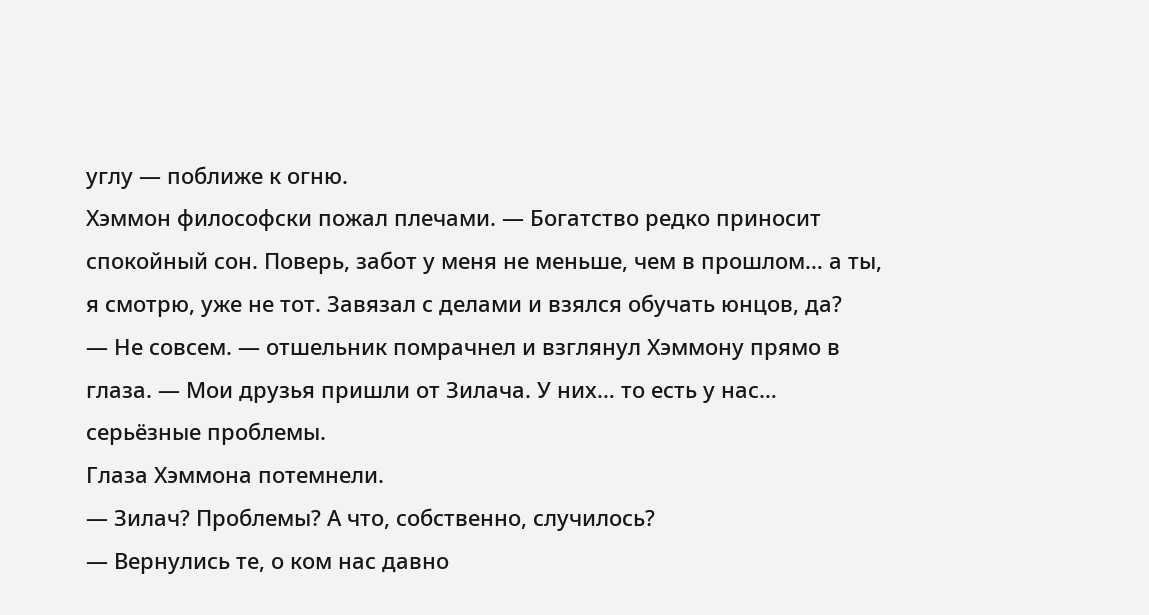углу — поближе к огню.
Хэммон философски пожал плечами. — Богатство редко приносит спокойный сон. Поверь, забот у меня не меньше, чем в прошлом… а ты, я смотрю, уже не тот. Завязал с делами и взялся обучать юнцов, да?
— Не совсем. — отшельник помрачнел и взглянул Хэммону прямо в глаза. — Мои друзья пришли от Зилача. У них… то есть у нас… серьёзные проблемы.
Глаза Хэммона потемнели.
— Зилач? Проблемы? А что, собственно, случилось?
— Вернулись те, о ком нас давно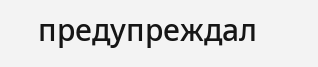предупреждал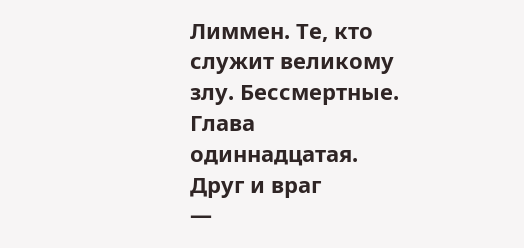Лиммен. Те, кто служит великому злу. Бессмертные.
Глава одиннадцатая. Друг и враг
—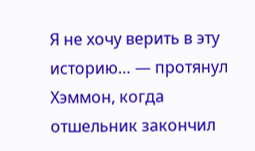Я не хочу верить в эту историю… — протянул Хэммон, когда отшельник закончил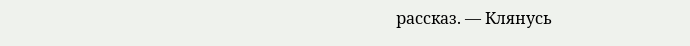рассказ. — Клянусь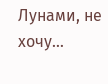Лунами, не хочу…